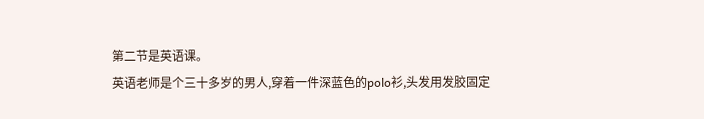第二节是英语课。
英语老师是个三十多岁的男人,穿着一件深蓝色的polo衫,头发用发胶固定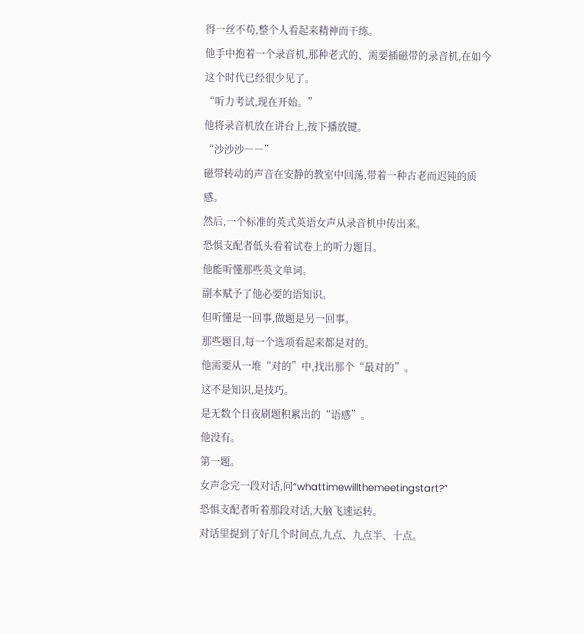得一丝不苟,整个人看起来精神而干练。
他手中抱着一个录音机,那种老式的、需要插磁带的录音机,在如今这个时代已经很少见了。
“听力考试,现在开始。”
他将录音机放在讲台上,按下播放键。
“沙沙沙――”
磁带转动的声音在安静的教室中回荡,带着一种古老而迟钝的质感。
然后,一个标准的英式英语女声从录音机中传出来。
恐惧支配者低头看着试卷上的听力题目。
他能听懂那些英文单词。
副本赋予了他必要的语知识。
但听懂是一回事,做题是另一回事。
那些题目,每一个选项看起来都是对的。
他需要从一堆“对的”中,找出那个“最对的”。
这不是知识,是技巧。
是无数个日夜刷题积累出的“语感”。
他没有。
第一题。
女声念完一段对话,问“whattimewillthemeetingstart?”
恐惧支配者听着那段对话,大脑飞速运转。
对话里提到了好几个时间点,九点、九点半、十点。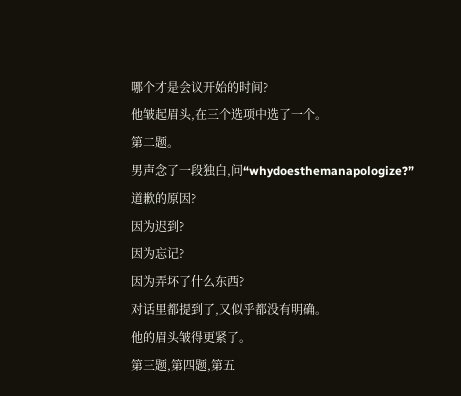哪个才是会议开始的时间?
他皱起眉头,在三个选项中选了一个。
第二题。
男声念了一段独白,问“whydoesthemanapologize?”
道歉的原因?
因为迟到?
因为忘记?
因为弄坏了什么东西?
对话里都提到了,又似乎都没有明确。
他的眉头皱得更紧了。
第三题,第四题,第五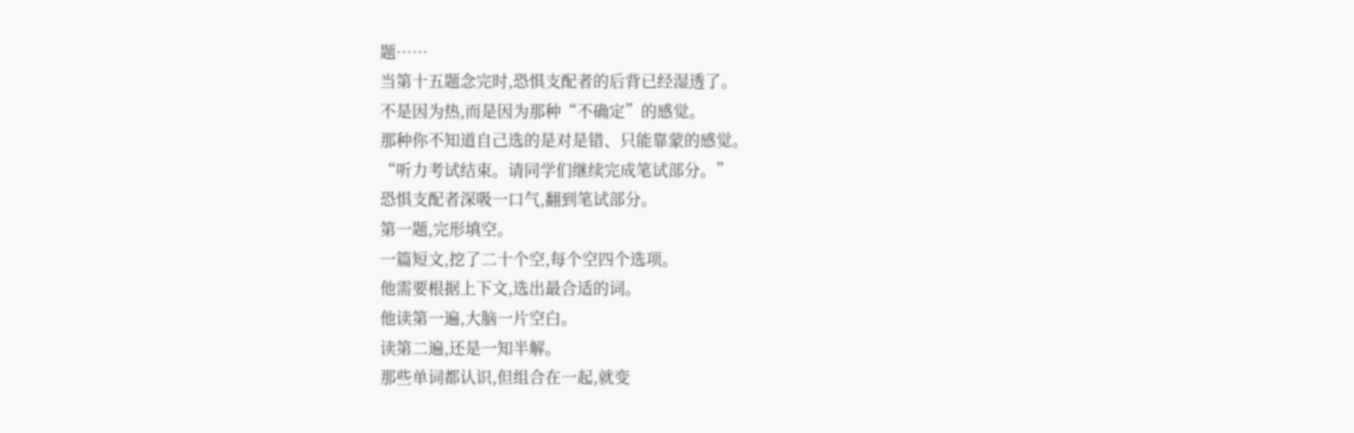题……
当第十五题念完时,恐惧支配者的后背已经湿透了。
不是因为热,而是因为那种“不确定”的感觉。
那种你不知道自己选的是对是错、只能靠蒙的感觉。
“听力考试结束。请同学们继续完成笔试部分。”
恐惧支配者深吸一口气,翻到笔试部分。
第一题,完形填空。
一篇短文,挖了二十个空,每个空四个选项。
他需要根据上下文,选出最合适的词。
他读第一遍,大脑一片空白。
读第二遍,还是一知半解。
那些单词都认识,但组合在一起,就变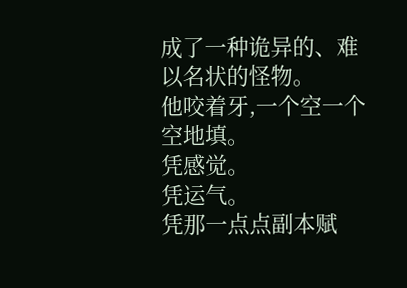成了一种诡异的、难以名状的怪物。
他咬着牙,一个空一个空地填。
凭感觉。
凭运气。
凭那一点点副本赋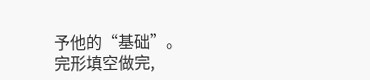予他的“基础”。
完形填空做完,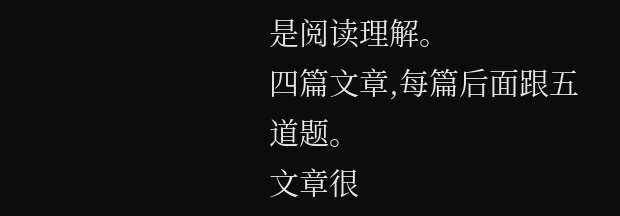是阅读理解。
四篇文章,每篇后面跟五道题。
文章很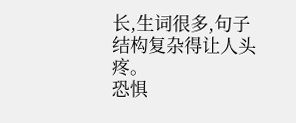长,生词很多,句子结构复杂得让人头疼。
恐惧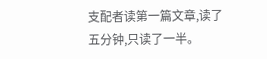支配者读第一篇文章,读了五分钟,只读了一半。